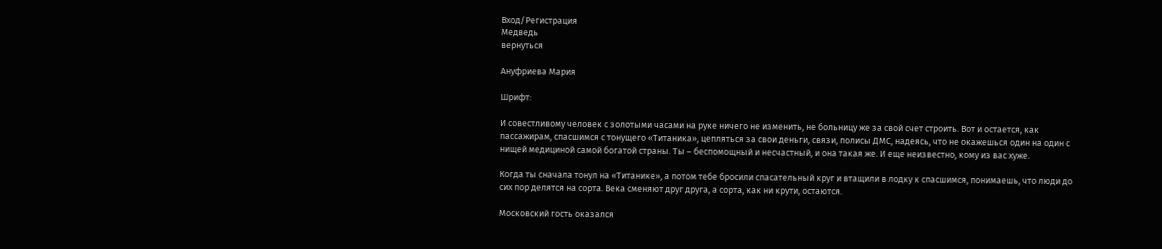Вход/Регистрация
Медведь
вернуться

Ануфриева Мария

Шрифт:

И совестливому человек с золотыми часами на руке ничего не изменить, не больницу же за свой счет строить. Вот и остается, как пассажирам, спасшимся с тонущего «Титаника», цепляться за свои деньги, связи, полисы ДМС, надеясь, что не окажешься один на один с нищей медициной самой богатой страны. Ты – беспомощный и несчастный, и она такая же. И еще неизвестно, кому из вас хуже.

Когда ты сначала тонул на «Титанике», а потом тебе бросили спасательный круг и втащили в лодку к спасшимся, понимаешь, что люди до сих пор делятся на сорта. Века сменяют друг друга, а сорта, как ни крути, остаются.

Московский гость оказался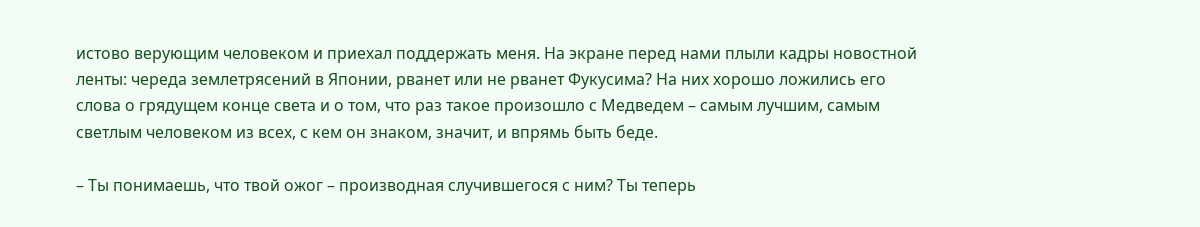истово верующим человеком и приехал поддержать меня. На экране перед нами плыли кадры новостной ленты: череда землетрясений в Японии, рванет или не рванет Фукусима? На них хорошо ложились его слова о грядущем конце света и о том, что раз такое произошло с Медведем – самым лучшим, самым светлым человеком из всех, с кем он знаком, значит, и впрямь быть беде.

– Ты понимаешь, что твой ожог – производная случившегося с ним? Ты теперь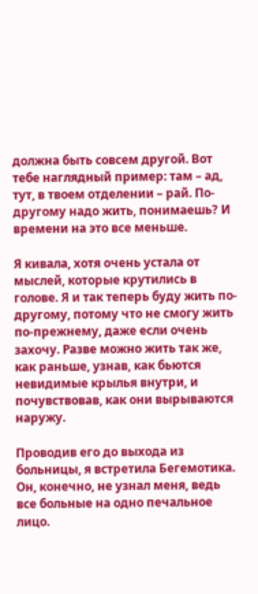должна быть совсем другой. Вот тебе наглядный пример: там – ад, тут, в твоем отделении – рай. По-другому надо жить, понимаешь? И времени на это все меньше.

Я кивала, хотя очень устала от мыслей, которые крутились в голове. Я и так теперь буду жить по-другому, потому что не смогу жить по-прежнему, даже если очень захочу. Разве можно жить так же, как раньше, узнав, как бьются невидимые крылья внутри, и почувствовав, как они вырываются наружу.

Проводив его до выхода из больницы, я встретила Бегемотика. Он, конечно, не узнал меня, ведь все больные на одно печальное лицо.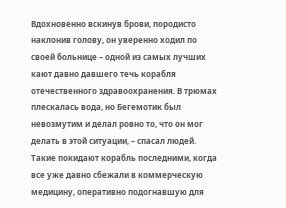Вдохновенно вскинув брови, породисто наклонив голову, он уверенно ходил по своей больнице – одной из самых лучших кают давно давшего течь корабля отечественного здравоохранения. В трюмах плескалась вода, но Бегемотик был невозмутим и делал ровно то, что он мог делать в этой ситуации, – спасал людей. Такие покидают корабль последними, когда все уже давно сбежали в коммерческую медицину, оперативно подогнавшую для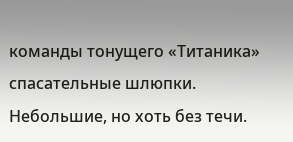команды тонущего «Титаника» спасательные шлюпки. Небольшие, но хоть без течи.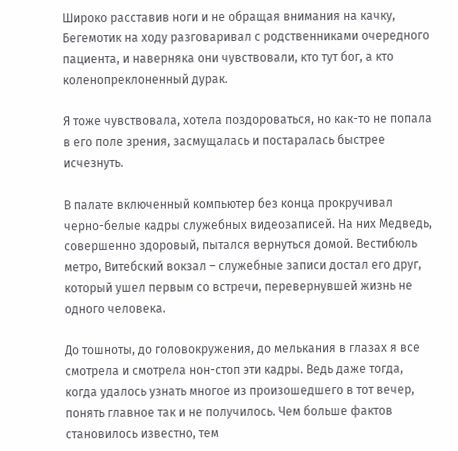Широко расставив ноги и не обращая внимания на качку, Бегемотик на ходу разговаривал с родственниками очередного пациента, и наверняка они чувствовали, кто тут бог, а кто коленопреклоненный дурак.

Я тоже чувствовала, хотела поздороваться, но как-то не попала в его поле зрения, засмущалась и постаралась быстрее исчезнуть.

В палате включенный компьютер без конца прокручивал черно-белые кадры служебных видеозаписей. На них Медведь, совершенно здоровый, пытался вернуться домой. Вестибюль метро, Витебский вокзал – служебные записи достал его друг, который ушел первым со встречи, перевернувшей жизнь не одного человека.

До тошноты, до головокружения, до мелькания в глазах я все смотрела и смотрела нон-стоп эти кадры. Ведь даже тогда, когда удалось узнать многое из произошедшего в тот вечер, понять главное так и не получилось. Чем больше фактов становилось известно, тем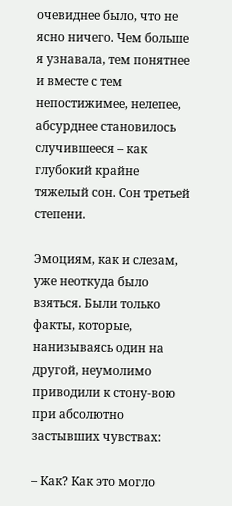очевиднее было, что не ясно ничего. Чем больше я узнавала, тем понятнее и вместе с тем непостижимее, нелепее, абсурднее становилось случившееся – как глубокий крайне тяжелый сон. Сон третьей степени.

Эмоциям, как и слезам, уже неоткуда было взяться. Были только факты, которые, нанизываясь один на другой, неумолимо приводили к стону-вою при абсолютно застывших чувствах:

– Как? Как это могло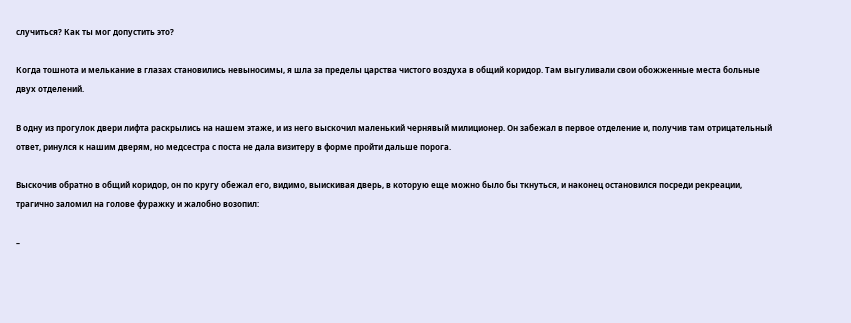случиться? Как ты мог допустить это?

Когда тошнота и мелькание в глазах становились невыносимы, я шла за пределы царства чистого воздуха в общий коридор. Там выгуливали свои обожженные места больные двух отделений.

В одну из прогулок двери лифта раскрылись на нашем этаже, и из него выскочил маленький чернявый милиционер. Он забежал в первое отделение и, получив там отрицательный ответ, ринулся к нашим дверям, но медсестра с поста не дала визитеру в форме пройти дальше порога.

Выскочив обратно в общий коридор, он по кругу обежал его, видимо, выискивая дверь, в которую еще можно было бы ткнуться, и наконец остановился посреди рекреации, трагично заломил на голове фуражку и жалобно возопил:

–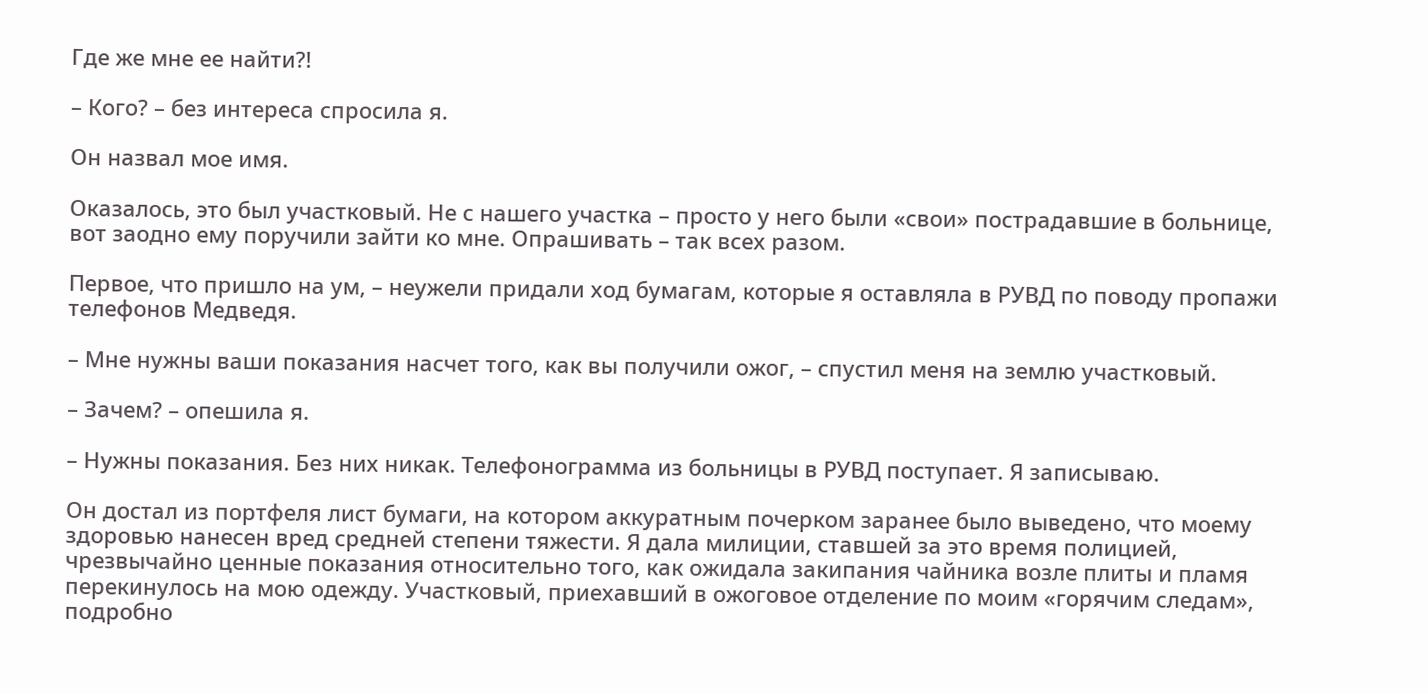Где же мне ее найти?!

– Кого? – без интереса спросила я.

Он назвал мое имя.

Оказалось, это был участковый. Не с нашего участка – просто у него были «свои» пострадавшие в больнице, вот заодно ему поручили зайти ко мне. Опрашивать – так всех разом.

Первое, что пришло на ум, – неужели придали ход бумагам, которые я оставляла в РУВД по поводу пропажи телефонов Медведя.

– Мне нужны ваши показания насчет того, как вы получили ожог, – спустил меня на землю участковый.

– Зачем? – опешила я.

– Нужны показания. Без них никак. Телефонограмма из больницы в РУВД поступает. Я записываю.

Он достал из портфеля лист бумаги, на котором аккуратным почерком заранее было выведено, что моему здоровью нанесен вред средней степени тяжести. Я дала милиции, ставшей за это время полицией, чрезвычайно ценные показания относительно того, как ожидала закипания чайника возле плиты и пламя перекинулось на мою одежду. Участковый, приехавший в ожоговое отделение по моим «горячим следам», подробно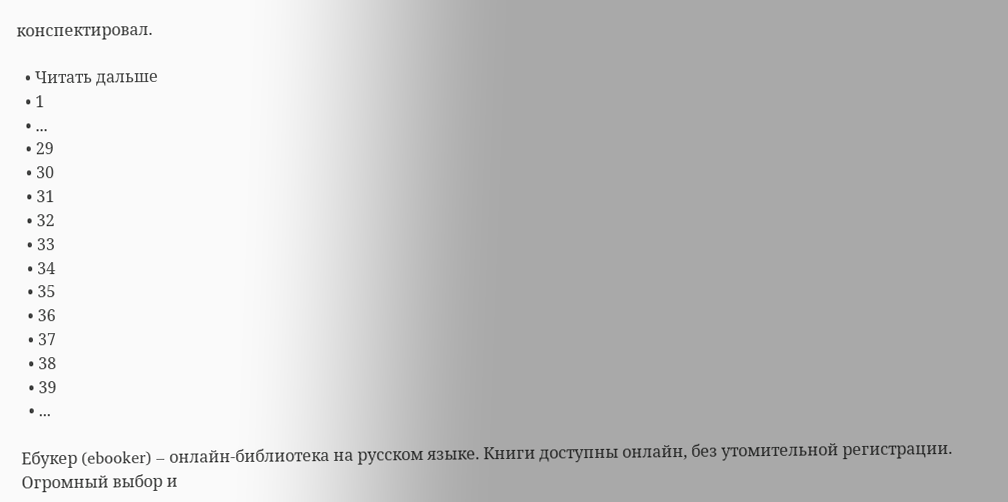конспектировал.

  • Читать дальше
  • 1
  • ...
  • 29
  • 30
  • 31
  • 32
  • 33
  • 34
  • 35
  • 36
  • 37
  • 38
  • 39
  • ...

Ебукер (ebooker) – онлайн-библиотека на русском языке. Книги доступны онлайн, без утомительной регистрации. Огромный выбор и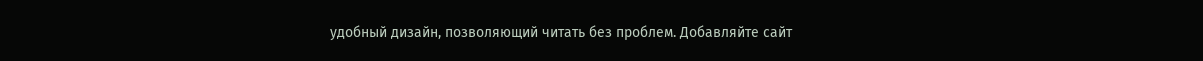удобный дизайн, позволяющий читать без проблем. Добавляйте сайт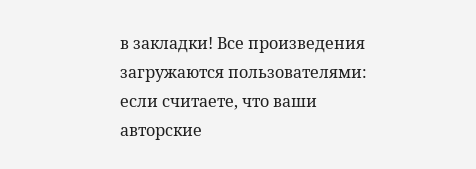в закладки! Все произведения загружаются пользователями: если считаете, что ваши авторские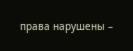права нарушены –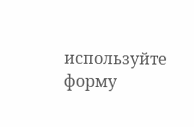используйте форму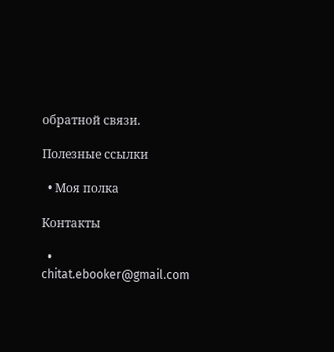обратной связи.

Полезные ссылки

  • Моя полка

Контакты

  • chitat.ebooker@gmail.com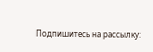Подпишитесь на рассылку: